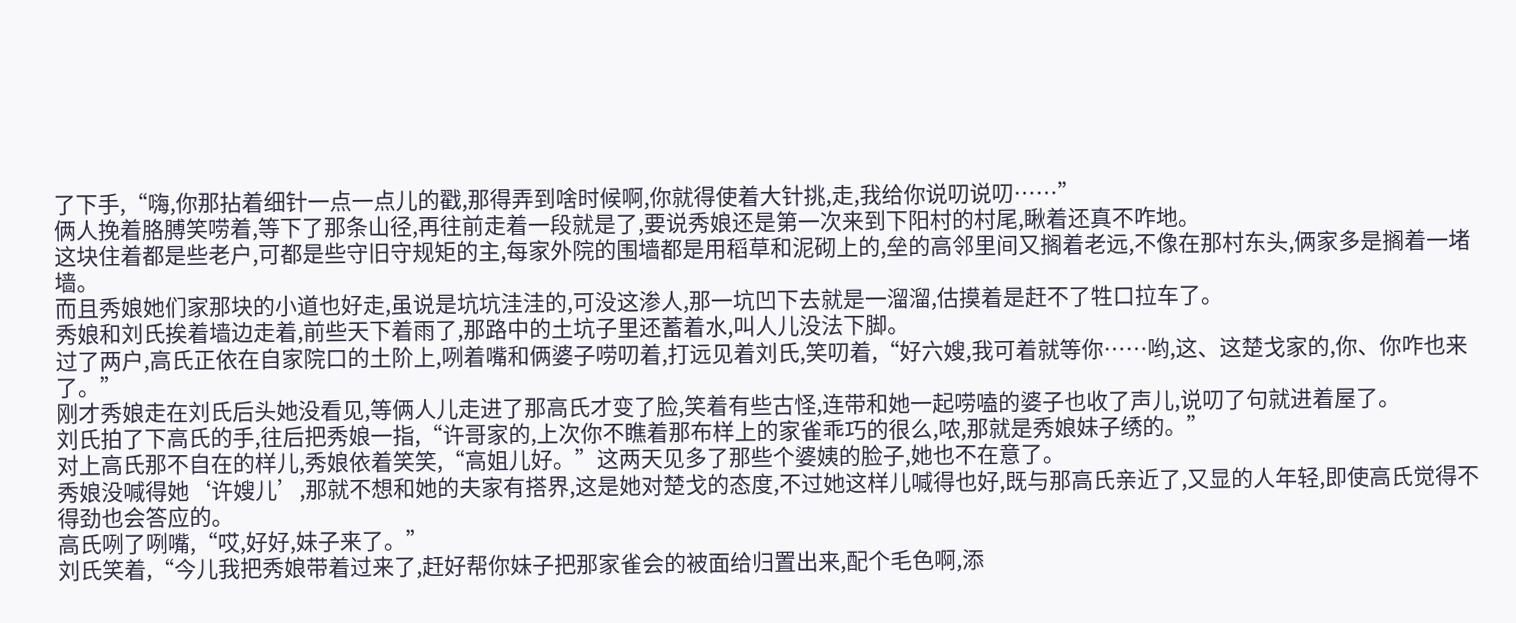了下手,“嗨,你那拈着细针一点一点儿的戳,那得弄到啥时候啊,你就得使着大针挑,走,我给你说叨说叨……”
俩人挽着胳膊笑唠着,等下了那条山径,再往前走着一段就是了,要说秀娘还是第一次来到下阳村的村尾,瞅着还真不咋地。
这块住着都是些老户,可都是些守旧守规矩的主,每家外院的围墙都是用稻草和泥砌上的,垒的高邻里间又搁着老远,不像在那村东头,俩家多是搁着一堵墙。
而且秀娘她们家那块的小道也好走,虽说是坑坑洼洼的,可没这渗人,那一坑凹下去就是一溜溜,估摸着是赶不了牲口拉车了。
秀娘和刘氏挨着墙边走着,前些天下着雨了,那路中的土坑子里还蓄着水,叫人儿没法下脚。
过了两户,高氏正依在自家院口的土阶上,咧着嘴和俩婆子唠叨着,打远见着刘氏,笑叨着,“好六嫂,我可着就等你……哟,这、这楚戈家的,你、你咋也来了。”
刚才秀娘走在刘氏后头她没看见,等俩人儿走进了那高氏才变了脸,笑着有些古怪,连带和她一起唠嗑的婆子也收了声儿,说叨了句就进着屋了。
刘氏拍了下高氏的手,往后把秀娘一指,“许哥家的,上次你不瞧着那布样上的家雀乖巧的很么,哝,那就是秀娘妹子绣的。”
对上高氏那不自在的样儿,秀娘依着笑笑,“高姐儿好。”这两天见多了那些个婆姨的脸子,她也不在意了。
秀娘没喊得她‘许嫂儿’,那就不想和她的夫家有搭界,这是她对楚戈的态度,不过她这样儿喊得也好,既与那高氏亲近了,又显的人年轻,即使高氏觉得不得劲也会答应的。
高氏咧了咧嘴,“哎,好好,妹子来了。”
刘氏笑着,“今儿我把秀娘带着过来了,赶好帮你妹子把那家雀会的被面给归置出来,配个毛色啊,添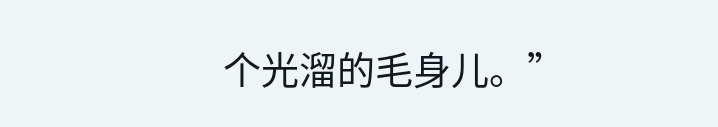个光溜的毛身儿。”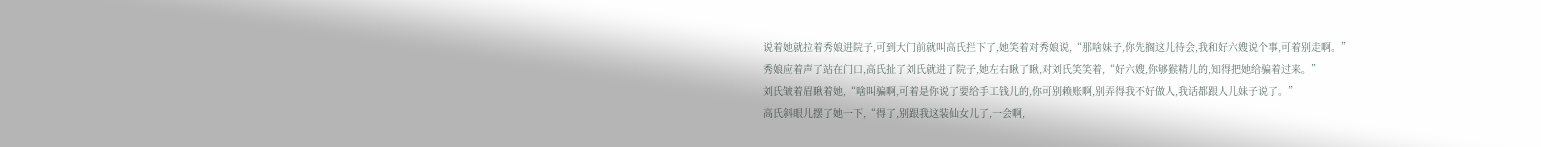说着她就拉着秀娘进院子,可到大门前就叫高氏拦下了,她笑着对秀娘说,“那啥妹子,你先搁这儿待会,我和好六嫂说个事,可着别走啊。”
秀娘应着声了站在门口,高氏扯了刘氏就进了院子,她左右瞅了瞅,对刘氏笑笑着,“好六嫂,你够猴精儿的,知得把她给骗着过来。”
刘氏皱着眉瞅着她,“啥叫骗啊,可着是你说了要给手工钱儿的,你可别赖账啊,别弄得我不好做人,我话都跟人儿妹子说了。”
高氏斜眼儿摆了她一下,“得了,别跟我这装仙女儿了,一会啊,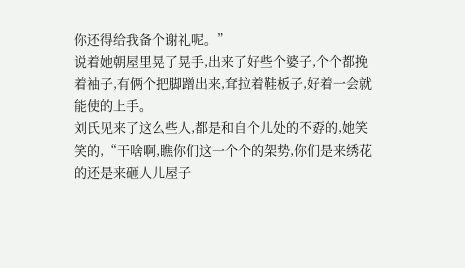你还得给我备个谢礼呢。”
说着她朝屋里晃了晃手,出来了好些个婆子,个个都挽着袖子,有俩个把脚蹭出来,耷拉着鞋板子,好着一会就能使的上手。
刘氏见来了这么些人,都是和自个儿处的不孬的,她笑笑的,“干啥啊,瞧你们这一个个的架势,你们是来绣花的还是来砸人儿屋子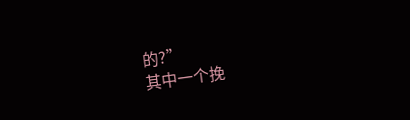的?”
其中一个挽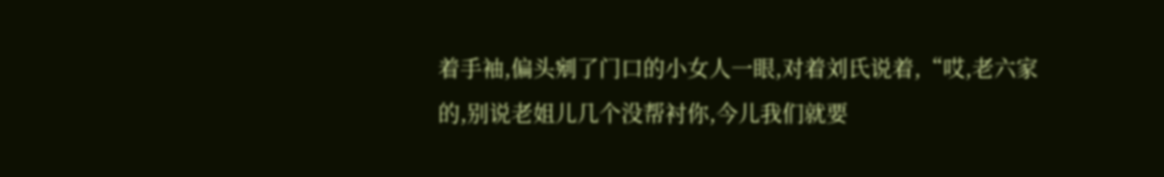着手袖,偏头剜了门口的小女人一眼,对着刘氏说着,“哎,老六家的,别说老姐儿几个没帮衬你,今儿我们就要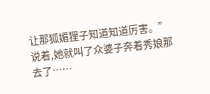让那狐媚狸子知道知道厉害。”
说着,她就叫了众婆子奔着秀娘那去了……